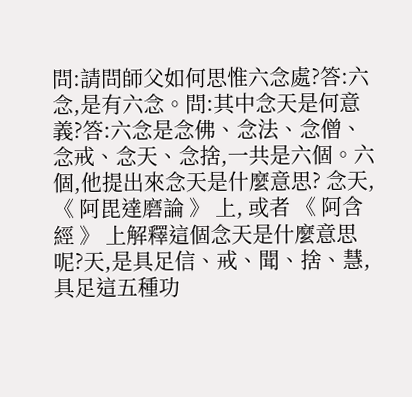問:請問師父如何思惟六念處?答:六念,是有六念。問:其中念天是何意義?答:六念是念佛、念法、念僧、念戒、念天、念捨,一共是六個。六個,他提出來念天是什麼意思? 念天,《 阿毘達磨論 》 上, 或者 《 阿含經 》 上解釋這個念天是什麼意思呢?天,是具足信、戒、聞、捨、慧,具足這五種功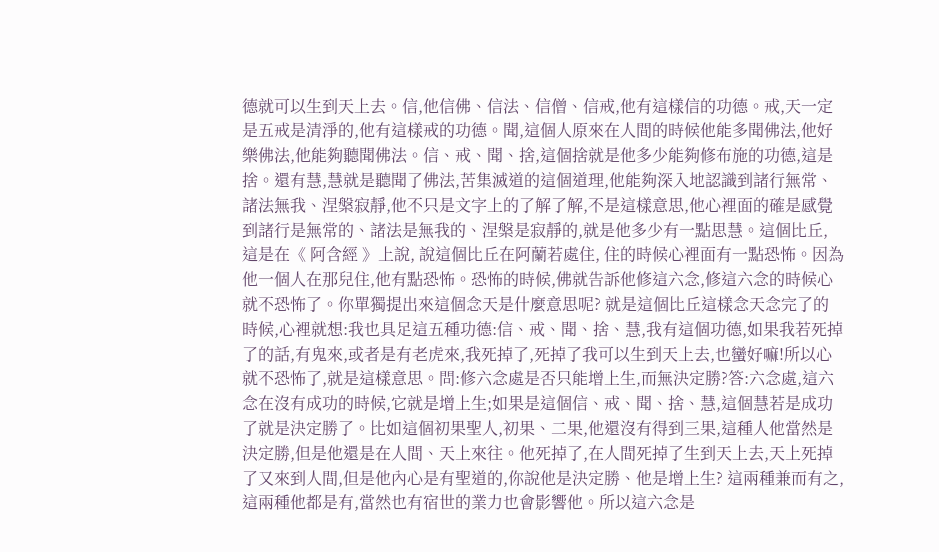德就可以生到天上去。信,他信佛、信法、信僧、信戒,他有這樣信的功德。戒,天一定是五戒是清淨的,他有這樣戒的功德。聞,這個人原來在人間的時候他能多聞佛法,他好樂佛法,他能夠聽聞佛法。信、戒、聞、捨,這個捨就是他多少能夠修布施的功德,這是捨。還有慧,慧就是聽聞了佛法,苦集滅道的這個道理,他能夠深入地認識到諸行無常、諸法無我、涅槃寂靜,他不只是文字上的了解了解,不是這樣意思,他心裡面的確是感覺到諸行是無常的、諸法是無我的、涅槃是寂靜的,就是他多少有一點思慧。這個比丘, 這是在《 阿含經 》上說, 說這個比丘在阿蘭若處住, 住的時候心裡面有一點恐怖。因為他一個人在那兒住,他有點恐怖。恐怖的時候,佛就告訴他修這六念,修這六念的時候心就不恐怖了。你單獨提出來這個念天是什麼意思呢? 就是這個比丘這樣念天念完了的時候,心裡就想:我也具足這五種功德:信、戒、聞、捨、慧,我有這個功德,如果我若死掉了的話,有鬼來,或者是有老虎來,我死掉了,死掉了我可以生到天上去,也蠻好嘛!所以心就不恐怖了,就是這樣意思。問:修六念處是否只能增上生,而無決定勝?答:六念處,這六念在沒有成功的時候,它就是增上生;如果是這個信、戒、聞、捨、慧,這個慧若是成功了就是決定勝了。比如這個初果聖人,初果、二果,他還沒有得到三果,這種人他當然是決定勝,但是他還是在人間、天上來往。他死掉了,在人間死掉了生到天上去,天上死掉了又來到人間,但是他內心是有聖道的,你說他是決定勝、他是增上生? 這兩種兼而有之,這兩種他都是有,當然也有宿世的業力也會影響他。所以這六念是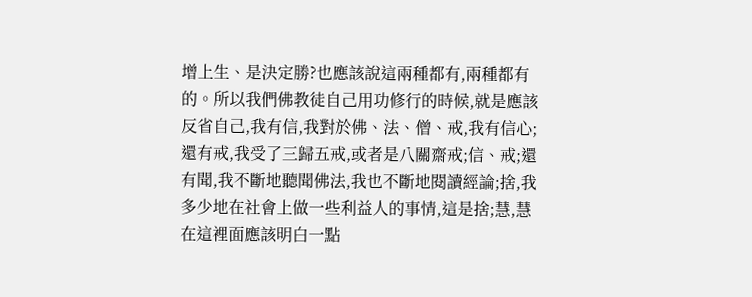增上生、是決定勝?也應該說這兩種都有,兩種都有的。所以我們佛教徒自己用功修行的時候,就是應該反省自己,我有信,我對於佛、法、僧、戒,我有信心;還有戒,我受了三歸五戒,或者是八關齋戒;信、戒;還有聞,我不斷地聽聞佛法,我也不斷地閱讀經論;捨,我多少地在社會上做一些利益人的事情,這是捨;慧,慧在這裡面應該明白一點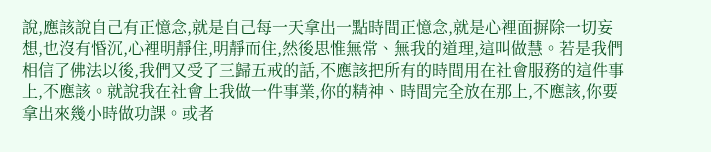說,應該說自己有正憶念,就是自己每一天拿出一點時間正憶念,就是心裡面摒除一切妄想,也沒有惛沉,心裡明靜住,明靜而住,然後思惟無常、無我的道理,這叫做慧。若是我們相信了佛法以後,我們又受了三歸五戒的話,不應該把所有的時間用在社會服務的這件事上,不應該。就說我在社會上我做一件事業,你的精神、時間完全放在那上,不應該,你要拿出來幾小時做功課。或者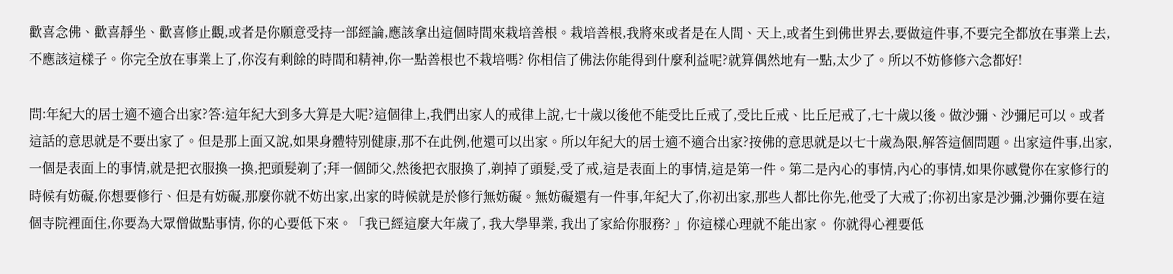歡喜念佛、歡喜靜坐、歡喜修止觀,或者是你願意受持一部經論,應該拿出這個時間來栽培善根。栽培善根,我將來或者是在人間、天上,或者生到佛世界去,要做這件事,不要完全都放在事業上去,不應該這樣子。你完全放在事業上了,你沒有剩餘的時間和精神,你一點善根也不栽培嗎? 你相信了佛法你能得到什麼利益呢?就算偶然地有一點,太少了。所以不妨修修六念都好!

問:年紀大的居士適不適合出家?答:這年紀大到多大算是大呢?這個律上,我們出家人的戒律上說,七十歲以後他不能受比丘戒了,受比丘戒、比丘尼戒了,七十歲以後。做沙彌、沙彌尼可以。或者這話的意思就是不要出家了。但是那上面又說,如果身體特別健康,那不在此例,他還可以出家。所以年紀大的居士適不適合出家?按佛的意思就是以七十歲為限,解答這個問題。出家這件事,出家,一個是表面上的事情,就是把衣服換一換,把頭髮剃了;拜一個師父,然後把衣服換了,剃掉了頭髮,受了戒,這是表面上的事情,這是第一件。第二是內心的事情,內心的事情,如果你感覺你在家修行的時候有妨礙,你想要修行、但是有妨礙,那麼你就不妨出家,出家的時候就是於修行無妨礙。無妨礙還有一件事,年紀大了,你初出家,那些人都比你先,他受了大戒了;你初出家是沙彌,沙彌你要在這個寺院裡面住,你要為大眾僧做點事情, 你的心要低下來。「我已經這麼大年歲了, 我大學畢業, 我出了家給你服務? 」你這樣心理就不能出家。 你就得心裡要低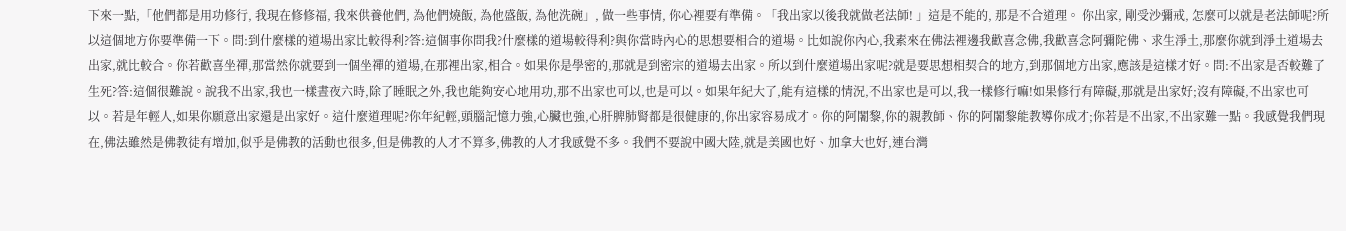下來一點,「他們都是用功修行, 我現在修修福, 我來供養他們, 為他們燒飯, 為他盛飯, 為他洗碗」, 做一些事情, 你心裡要有準備。「我出家以後我就做老法師! 」這是不能的, 那是不合道理。 你出家, 剛受沙彌戒, 怎麼可以就是老法師呢?所以這個地方你要準備一下。問:到什麼樣的道場出家比較得利?答:這個事你問我?什麼樣的道場較得利?與你當時內心的思想要相合的道場。比如說你內心,我素來在佛法裡邊我歡喜念佛,我歡喜念阿彌陀佛、求生淨土,那麼你就到淨土道場去出家,就比較合。你若歡喜坐禪,那當然你就要到一個坐禪的道場,在那裡出家,相合。如果你是學密的,那就是到密宗的道場去出家。所以到什麼道場出家呢?就是要思想相契合的地方,到那個地方出家,應該是這樣才好。問:不出家是否較難了生死?答:這個很難說。說我不出家,我也一樣晝夜六時,除了睡眠之外,我也能夠安心地用功,那不出家也可以,也是可以。如果年紀大了,能有這樣的情況,不出家也是可以,我一樣修行嘛!如果修行有障礙,那就是出家好;沒有障礙,不出家也可以。若是年輕人,如果你願意出家還是出家好。這什麼道理呢?你年紀輕,頭腦記憶力強,心臟也強,心肝脾肺腎都是很健康的,你出家容易成才。你的阿闍黎,你的親教師、你的阿闍黎能教導你成才;你若是不出家,不出家難一點。我感覺我們現在,佛法雖然是佛教徒有增加,似乎是佛教的活動也很多,但是佛教的人才不算多,佛教的人才我感覺不多。我們不要說中國大陸,就是美國也好、加拿大也好,連台灣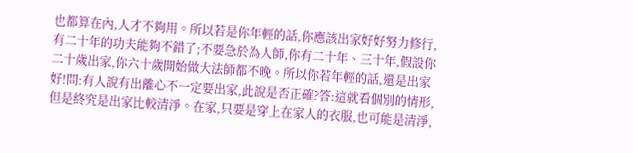也都算在內,人才不夠用。所以若是你年輕的話,你應該出家好好努力修行,有二十年的功夫能夠不錯了;不要急於為人師,你有二十年、三十年,假設你二十歲出家,你六十歲開始做大法師都不晚。所以你若年輕的話,還是出家好!問:有人說有出離心不一定要出家,此說是否正確?答:這就看個別的情形,但是終究是出家比較清淨。在家,只要是穿上在家人的衣服,也可能是清淨,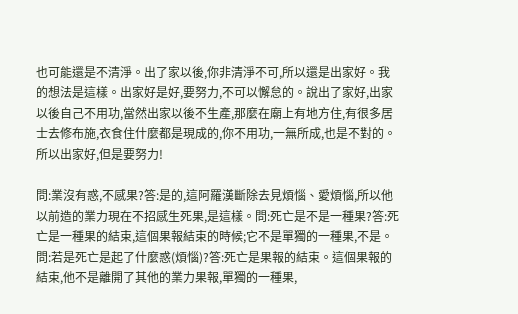也可能還是不清淨。出了家以後,你非清淨不可,所以還是出家好。我的想法是這樣。出家好是好,要努力,不可以懈怠的。說出了家好,出家以後自己不用功,當然出家以後不生產,那麼在廟上有地方住,有很多居士去修布施,衣食住什麼都是現成的,你不用功,一無所成,也是不對的。所以出家好,但是要努力!

問:業沒有惑,不感果?答:是的,這阿羅漢斷除去見煩惱、愛煩惱,所以他以前造的業力現在不招感生死果,是這樣。問:死亡是不是一種果?答:死亡是一種果的結束,這個果報結束的時候;它不是單獨的一種果,不是。問:若是死亡是起了什麼惑(煩惱)?答:死亡是果報的結束。這個果報的結束,他不是離開了其他的業力果報,單獨的一種果,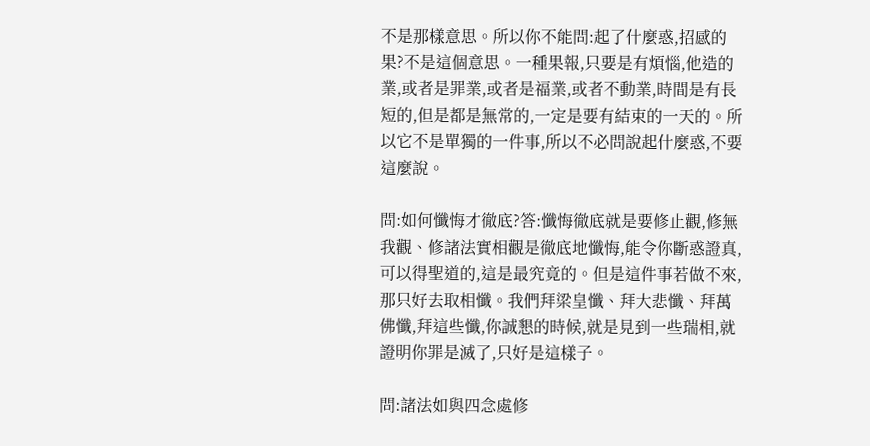不是那樣意思。所以你不能問:起了什麼惑,招感的果?不是這個意思。一種果報,只要是有煩惱,他造的業,或者是罪業,或者是福業,或者不動業,時間是有長短的,但是都是無常的,一定是要有結束的一天的。所以它不是單獨的一件事,所以不必問說起什麼惑,不要這麼說。

問:如何懺悔才徹底?答:懺悔徹底就是要修止觀,修無我觀、修諸法實相觀是徹底地懺悔,能令你斷惑證真,可以得聖道的,這是最究竟的。但是這件事若做不來,那只好去取相懺。我們拜梁皇懺、拜大悲懺、拜萬佛懺,拜這些懺,你誠懇的時候,就是見到一些瑞相,就證明你罪是滅了,只好是這樣子。

問:諸法如與四念處修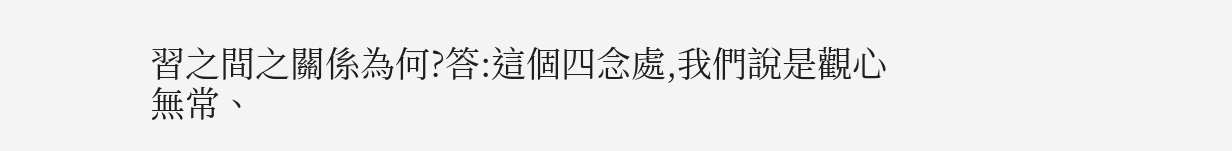習之間之關係為何?答:這個四念處,我們說是觀心無常、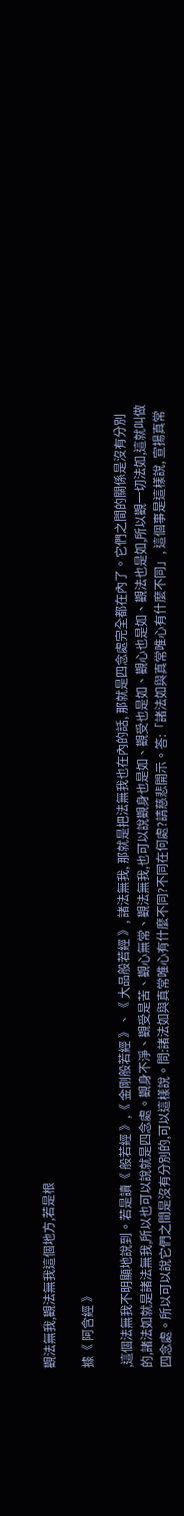觀法無我,觀法無我這個地方,若是根

據《 阿含經 》

,這個法無我不明顯地說到。若是讀《 般若經 》,《 金剛般若經 》、《 大品般若經 》, 諸法無我, 那就是把法無我也在內的話, 那就是四念處完全都在內了。它們之間的關係是沒有分別的,諸法如就是諸法無我,所以也可以說就是四念處。觀身不淨、觀受是苦、觀心無常、觀法無我,也可以說觀身也是如、觀受也是如、觀心也是如、觀法也是如,所以觀一切法如,這就叫做四念處。所以可以說它們之間是沒有分別的,可以這樣說。問:諸法如與真常唯心有什麼不同?不同在何處?請慈悲開示。答:「諸法如與真常唯心有什麼不同」, 這個事是這樣說, 宣揚真常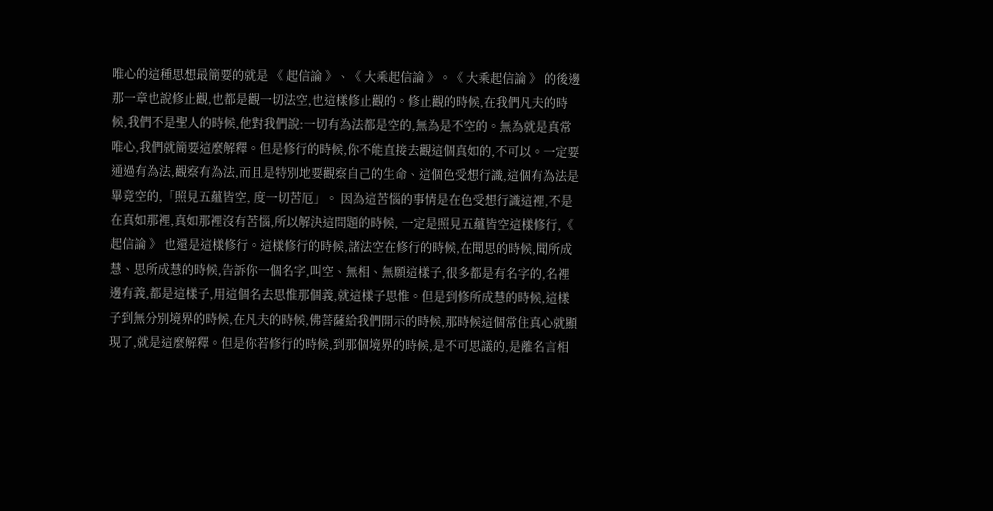唯心的這種思想最簡要的就是 《 起信論 》、《 大乘起信論 》。《 大乘起信論 》 的後邊那一章也說修止觀,也都是觀一切法空,也這樣修止觀的。修止觀的時候,在我們凡夫的時候,我們不是聖人的時候,他對我們說:一切有為法都是空的,無為是不空的。無為就是真常唯心,我們就簡要這麼解釋。但是修行的時候,你不能直接去觀這個真如的,不可以。一定要通過有為法,觀察有為法,而且是特別地要觀察自己的生命、這個色受想行識,這個有為法是畢竟空的,「照見五蘊皆空, 度一切苦厄」。 因為這苦惱的事情是在色受想行識這裡,不是在真如那裡,真如那裡沒有苦惱,所以解決這問題的時候, 一定是照見五蘊皆空這樣修行,《 起信論 》 也還是這樣修行。這樣修行的時候,諸法空在修行的時候,在聞思的時候,聞所成慧、思所成慧的時候,告訴你一個名字,叫空、無相、無願這樣子,很多都是有名字的,名裡邊有義,都是這樣子,用這個名去思惟那個義,就這樣子思惟。但是到修所成慧的時候,這樣子到無分別境界的時候,在凡夫的時候,佛菩薩給我們開示的時候,那時候這個常住真心就顯現了,就是這麼解釋。但是你若修行的時候,到那個境界的時候,是不可思議的,是離名言相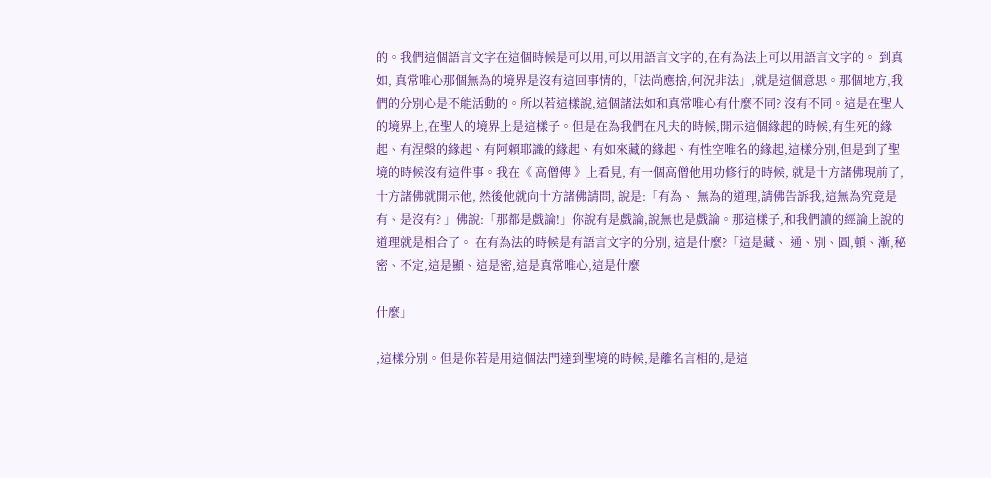的。我們這個語言文字在這個時候是可以用,可以用語言文字的,在有為法上可以用語言文字的。 到真如, 真常唯心那個無為的境界是沒有這回事情的,「法尚應捨,何況非法」,就是這個意思。那個地方,我們的分別心是不能活動的。所以若這樣說,這個諸法如和真常唯心有什麼不同? 沒有不同。這是在聖人的境界上,在聖人的境界上是這樣子。但是在為我們在凡夫的時候,開示這個緣起的時候,有生死的緣起、有涅槃的緣起、有阿賴耶識的緣起、有如來藏的緣起、有性空唯名的緣起,這樣分別,但是到了聖境的時候沒有這件事。我在《 高僧傳 》上看見, 有一個高僧他用功修行的時候, 就是十方諸佛現前了, 十方諸佛就開示他, 然後他就向十方諸佛請問, 說是:「有為、 無為的道理,請佛告訴我,這無為究竟是有、是沒有? 」佛說:「那都是戲論!」你說有是戲論,說無也是戲論。那這樣子,和我們讀的經論上說的道理就是相合了。 在有為法的時候是有語言文字的分別, 這是什麼?「這是藏、 通、別、圓,頓、漸,秘密、不定,這是顯、這是密,這是真常唯心,這是什麼

什麼」

,這樣分別。但是你若是用這個法門達到聖境的時候,是離名言相的,是這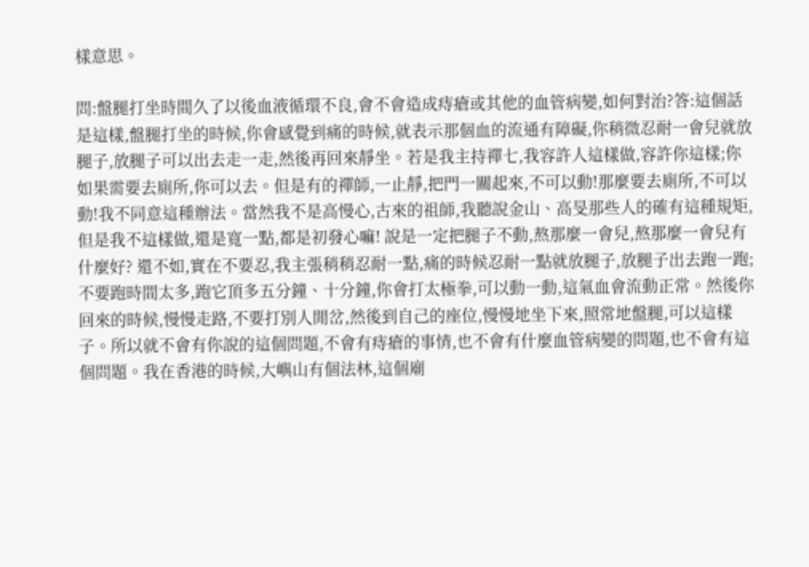樣意思。

問:盤腿打坐時間久了以後血液循環不良,會不會造成痔瘡或其他的血管病變,如何對治?答:這個話是這樣,盤腿打坐的時候,你會感覺到痛的時候,就表示那個血的流通有障礙,你稍微忍耐一會兒就放腿子,放腿子可以出去走一走,然後再回來靜坐。若是我主持禪七,我容許人這樣做,容許你這樣;你如果需要去廁所,你可以去。但是有的禪師,一止靜,把門一關起來,不可以動!那麼要去廁所,不可以動!我不同意這種辦法。當然我不是高慢心,古來的祖師,我聽說金山、高旻那些人的確有這種規矩,但是我不這樣做,還是寬一點,都是初發心嘛! 說是一定把腿子不動,熬那麼一會兒,熬那麼一會兒有什麼好? 還不如,實在不要忍,我主張稍稍忍耐一點,痛的時候忍耐一點就放腿子,放腿子出去跑一跑;不要跑時間太多,跑它頂多五分鐘、十分鐘,你會打太極拳,可以動一動,這氣血會流動正常。然後你回來的時候,慢慢走路,不要打別人閒岔,然後到自己的座位,慢慢地坐下來,照常地盤腿,可以這樣子。所以就不會有你說的這個問題,不會有痔瘡的事情,也不會有什麼血管病變的問題,也不會有這個問題。我在香港的時候,大嶼山有個法林,這個廟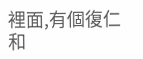裡面,有個復仁和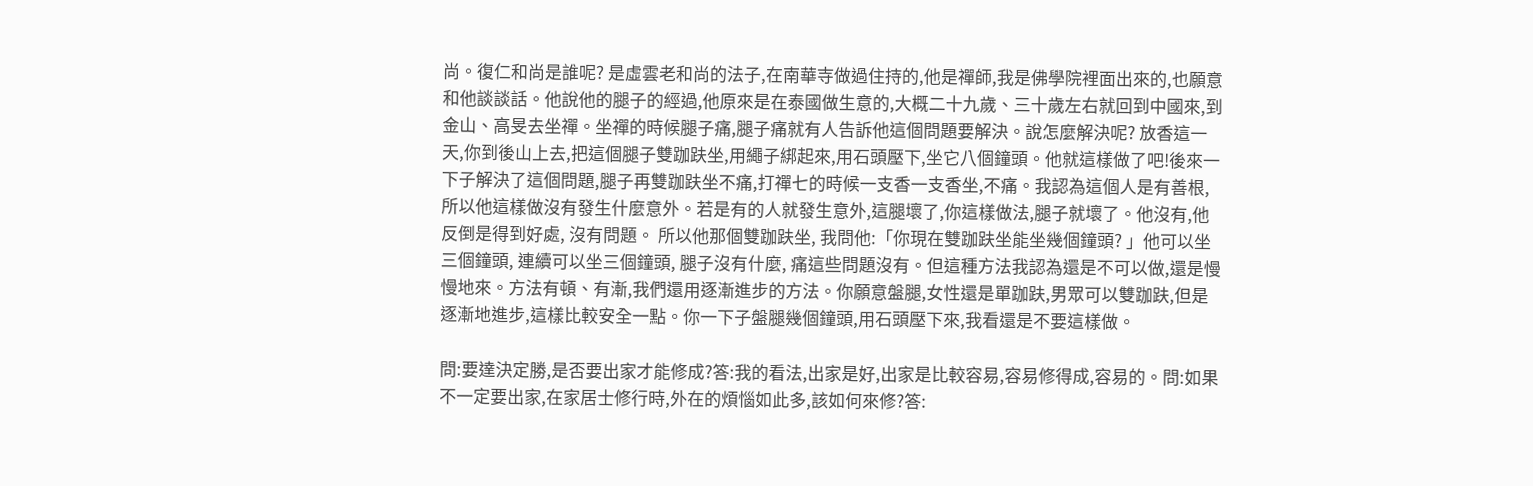尚。復仁和尚是誰呢? 是虛雲老和尚的法子,在南華寺做過住持的,他是禪師,我是佛學院裡面出來的,也願意和他談談話。他說他的腿子的經過,他原來是在泰國做生意的,大概二十九歲、三十歲左右就回到中國來,到金山、高旻去坐禪。坐禪的時候腿子痛,腿子痛就有人告訴他這個問題要解決。說怎麼解決呢? 放香這一天,你到後山上去,把這個腿子雙跏趺坐,用繩子綁起來,用石頭壓下,坐它八個鐘頭。他就這樣做了吧!後來一下子解決了這個問題,腿子再雙跏趺坐不痛,打禪七的時候一支香一支香坐,不痛。我認為這個人是有善根,所以他這樣做沒有發生什麼意外。若是有的人就發生意外,這腿壞了,你這樣做法,腿子就壞了。他沒有,他反倒是得到好處, 沒有問題。 所以他那個雙跏趺坐, 我問他:「你現在雙跏趺坐能坐幾個鐘頭? 」他可以坐三個鐘頭, 連續可以坐三個鐘頭, 腿子沒有什麼, 痛這些問題沒有。但這種方法我認為還是不可以做,還是慢慢地來。方法有頓、有漸,我們還用逐漸進步的方法。你願意盤腿,女性還是單跏趺,男眾可以雙跏趺,但是逐漸地進步,這樣比較安全一點。你一下子盤腿幾個鐘頭,用石頭壓下來,我看還是不要這樣做。

問:要達決定勝,是否要出家才能修成?答:我的看法,出家是好,出家是比較容易,容易修得成,容易的。問:如果不一定要出家,在家居士修行時,外在的煩惱如此多,該如何來修?答: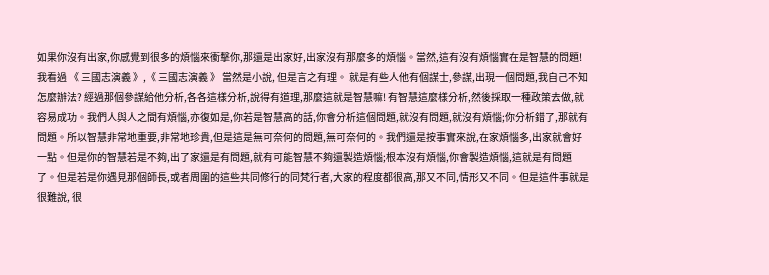如果你沒有出家,你感覺到很多的煩惱來衝擊你,那還是出家好,出家沒有那麼多的煩惱。當然,這有沒有煩惱實在是智慧的問題!我看過 《 三國志演義 》,《 三國志演義 》 當然是小說, 但是言之有理。 就是有些人他有個謀士,參謀,出現一個問題,我自己不知怎麼辦法? 經過那個參謀給他分析,各各這樣分析,說得有道理,那麼這就是智慧嘛! 有智慧這麼樣分析,然後採取一種政策去做,就容易成功。我們人與人之間有煩惱,亦復如是,你若是智慧高的話,你會分析這個問題,就沒有問題,就沒有煩惱;你分析錯了,那就有問題。所以智慧非常地重要,非常地珍貴,但是這是無可奈何的問題,無可奈何的。我們還是按事實來說,在家煩惱多,出家就會好一點。但是你的智慧若是不夠,出了家還是有問題,就有可能智慧不夠還製造煩惱;根本沒有煩惱,你會製造煩惱,這就是有問題了。但是若是你遇見那個師長,或者周圍的這些共同修行的同梵行者,大家的程度都很高,那又不同,情形又不同。但是這件事就是很難說, 很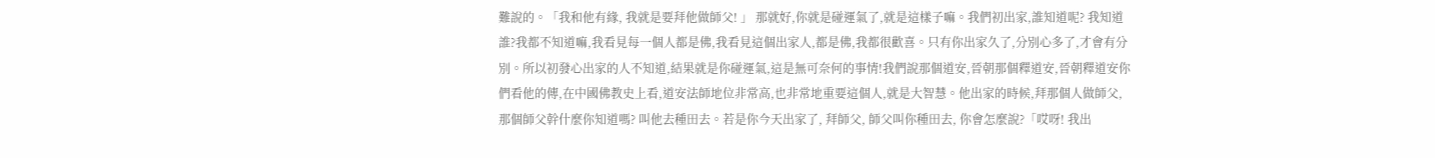難說的。「我和他有緣, 我就是要拜他做師父! 」 那就好,你就是碰運氣了,就是這樣子嘛。我們初出家,誰知道呢? 我知道誰?我都不知道嘛,我看見每一個人都是佛,我看見這個出家人,都是佛,我都很歡喜。只有你出家久了,分別心多了,才會有分別。所以初發心出家的人不知道,結果就是你碰運氣,這是無可奈何的事情!我們說那個道安,晉朝那個釋道安,晉朝釋道安你們看他的傳,在中國佛教史上看,道安法師地位非常高,也非常地重要這個人,就是大智慧。他出家的時候,拜那個人做師父,那個師父幹什麼你知道嗎? 叫他去種田去。若是你今天出家了, 拜師父, 師父叫你種田去, 你會怎麼說?「哎呀! 我出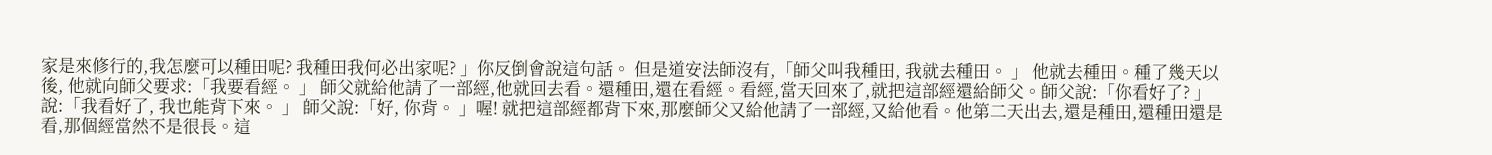家是來修行的,我怎麼可以種田呢? 我種田我何必出家呢? 」你反倒會說這句話。 但是道安法師沒有,「師父叫我種田, 我就去種田。 」 他就去種田。種了幾天以後, 他就向師父要求:「我要看經。 」 師父就給他請了一部經,他就回去看。還種田,還在看經。看經,當天回來了,就把這部經還給師父。師父說:「你看好了? 」 說:「我看好了, 我也能背下來。 」 師父說:「好, 你背。 」喔! 就把這部經都背下來,那麼師父又給他請了一部經,又給他看。他第二天出去,還是種田,還種田還是看,那個經當然不是很長。這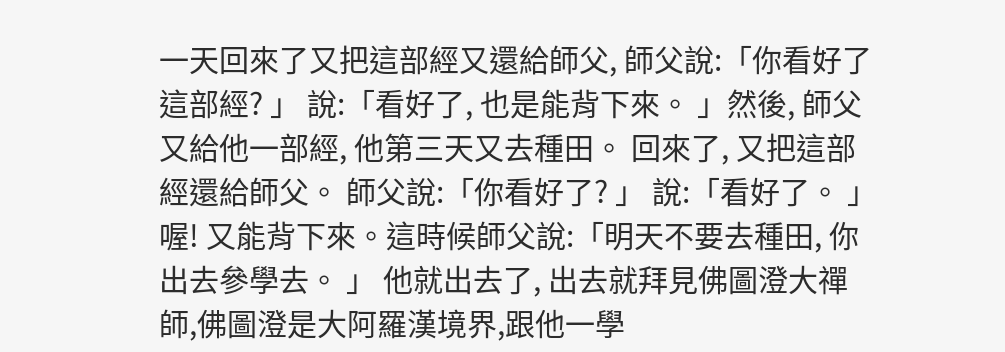一天回來了又把這部經又還給師父, 師父說:「你看好了這部經? 」 說:「看好了, 也是能背下來。 」然後, 師父又給他一部經, 他第三天又去種田。 回來了, 又把這部經還給師父。 師父說:「你看好了? 」 說:「看好了。 」 喔! 又能背下來。這時候師父說:「明天不要去種田, 你出去參學去。 」 他就出去了, 出去就拜見佛圖澄大禪師,佛圖澄是大阿羅漢境界,跟他一學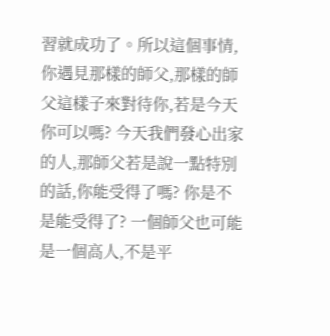習就成功了。所以這個事情,你遇見那樣的師父,那樣的師父這樣子來對待你,若是今天你可以嗎? 今天我們發心出家的人,那師父若是說一點特別的話,你能受得了嗎? 你是不是能受得了? 一個師父也可能是一個高人,不是平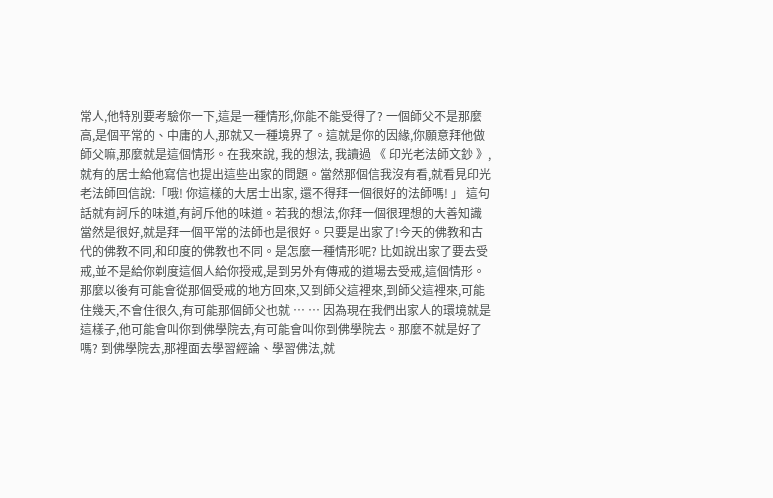常人,他特別要考驗你一下,這是一種情形,你能不能受得了? 一個師父不是那麼高,是個平常的、中庸的人,那就又一種境界了。這就是你的因緣,你願意拜他做師父嘛,那麼就是這個情形。在我來說, 我的想法, 我讀過 《 印光老法師文鈔 》, 就有的居士給他寫信也提出這些出家的問題。當然那個信我沒有看,就看見印光老法師回信說:「哦! 你這樣的大居士出家, 還不得拜一個很好的法師嗎! 」 這句話就有訶斥的味道,有訶斥他的味道。若我的想法,你拜一個很理想的大善知識當然是很好,就是拜一個平常的法師也是很好。只要是出家了!今天的佛教和古代的佛教不同,和印度的佛教也不同。是怎麼一種情形呢? 比如說出家了要去受戒,並不是給你剃度這個人給你授戒,是到另外有傳戒的道場去受戒,這個情形。那麼以後有可能會從那個受戒的地方回來,又到師父這裡來,到師父這裡來,可能住幾天,不會住很久,有可能那個師父也就 … … 因為現在我們出家人的環境就是這樣子,他可能會叫你到佛學院去,有可能會叫你到佛學院去。那麼不就是好了嗎? 到佛學院去,那裡面去學習經論、學習佛法,就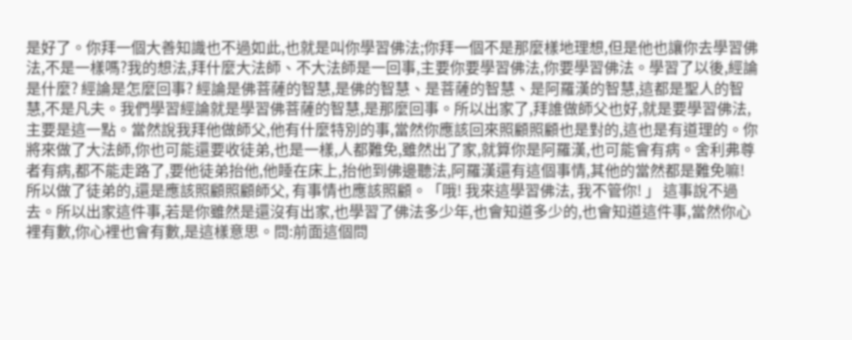是好了。你拜一個大善知識也不過如此,也就是叫你學習佛法;你拜一個不是那麼樣地理想,但是他也讓你去學習佛法,不是一樣嗎?我的想法,拜什麼大法師、不大法師是一回事,主要你要學習佛法,你要學習佛法。學習了以後,經論是什麼? 經論是怎麼回事? 經論是佛菩薩的智慧,是佛的智慧、是菩薩的智慧、是阿羅漢的智慧,這都是聖人的智慧,不是凡夫。我們學習經論就是學習佛菩薩的智慧,是那麼回事。所以出家了,拜誰做師父也好,就是要學習佛法,主要是這一點。當然說我拜他做師父,他有什麼特別的事,當然你應該回來照顧照顧也是對的,這也是有道理的。你將來做了大法師,你也可能還要收徒弟,也是一樣,人都難免,雖然出了家,就算你是阿羅漢,也可能會有病。舍利弗尊者有病,都不能走路了,要他徒弟抬他,他睡在床上,抬他到佛邊聽法,阿羅漢還有這個事情,其他的當然都是難免嘛! 所以做了徒弟的,還是應該照顧照顧師父, 有事情也應該照顧。「哦! 我來這學習佛法, 我不管你! 」 這事說不過去。所以出家這件事,若是你雖然是還沒有出家,也學習了佛法多少年,也會知道多少的,也會知道這件事,當然你心裡有數,你心裡也會有數,是這樣意思。問:前面這個問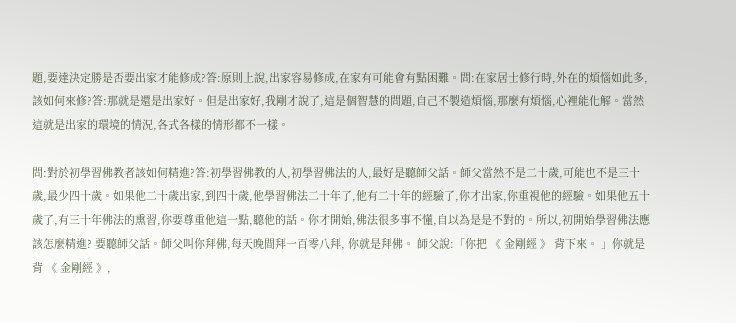題,要達決定勝是否要出家才能修成?答:原則上說,出家容易修成,在家有可能會有點困難。問:在家居士修行時,外在的煩惱如此多,該如何來修?答:那就是還是出家好。但是出家好,我剛才說了,這是個智慧的問題,自己不製造煩惱,那麼有煩惱,心裡能化解。當然這就是出家的環境的情況,各式各樣的情形都不一樣。

問:對於初學習佛教者該如何精進?答:初學習佛教的人,初學習佛法的人,最好是聽師父話。師父當然不是二十歲,可能也不是三十歲,最少四十歲。如果他二十歲出家,到四十歲,他學習佛法二十年了,他有二十年的經驗了,你才出家,你重視他的經驗。如果他五十歲了,有三十年佛法的熏習,你要尊重他這一點,聽他的話。你才開始,佛法很多事不懂,自以為是是不對的。所以,初開始學習佛法應該怎麼精進? 要聽師父話。師父叫你拜佛,每天晚間拜一百零八拜, 你就是拜佛。 師父說:「你把 《 金剛經 》 背下來。 」你就是背 《 金剛經 》,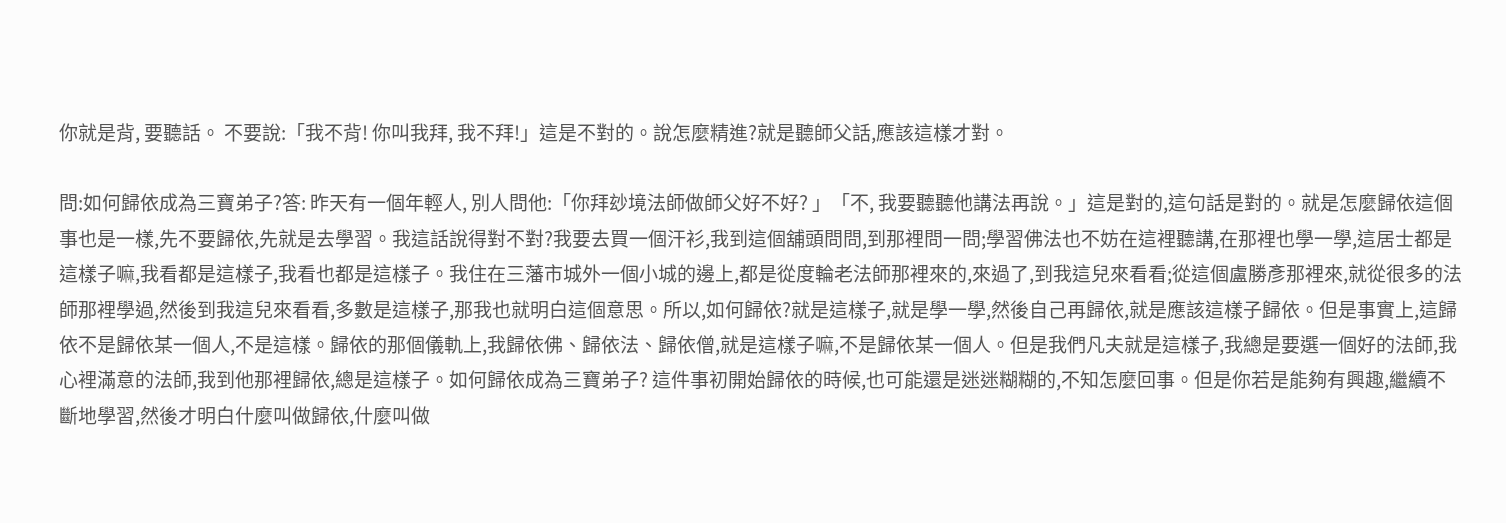你就是背, 要聽話。 不要說:「我不背! 你叫我拜, 我不拜!」這是不對的。說怎麼精進?就是聽師父話,應該這樣才對。

問:如何歸依成為三寶弟子?答: 昨天有一個年輕人, 別人問他:「你拜玅境法師做師父好不好? 」「不, 我要聽聽他講法再說。」這是對的,這句話是對的。就是怎麼歸依這個事也是一樣,先不要歸依,先就是去學習。我這話說得對不對?我要去買一個汗衫,我到這個舖頭問問,到那裡問一問;學習佛法也不妨在這裡聽講,在那裡也學一學,這居士都是這樣子嘛,我看都是這樣子,我看也都是這樣子。我住在三藩市城外一個小城的邊上,都是從度輪老法師那裡來的,來過了,到我這兒來看看;從這個盧勝彥那裡來,就從很多的法師那裡學過,然後到我這兒來看看,多數是這樣子,那我也就明白這個意思。所以,如何歸依?就是這樣子,就是學一學,然後自己再歸依,就是應該這樣子歸依。但是事實上,這歸依不是歸依某一個人,不是這樣。歸依的那個儀軌上,我歸依佛、歸依法、歸依僧,就是這樣子嘛,不是歸依某一個人。但是我們凡夫就是這樣子,我總是要選一個好的法師,我心裡滿意的法師,我到他那裡歸依,總是這樣子。如何歸依成為三寶弟子? 這件事初開始歸依的時候,也可能還是迷迷糊糊的,不知怎麼回事。但是你若是能夠有興趣,繼續不斷地學習,然後才明白什麼叫做歸依,什麼叫做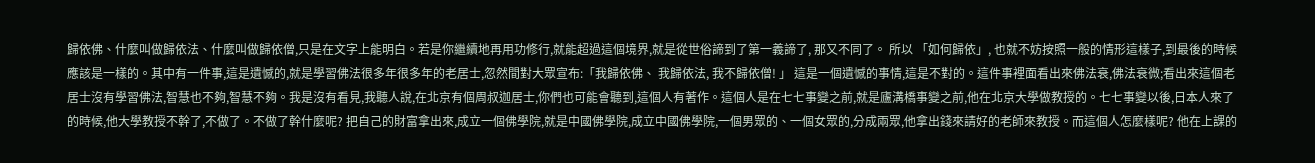歸依佛、什麼叫做歸依法、什麼叫做歸依僧,只是在文字上能明白。若是你繼續地再用功修行,就能超過這個境界,就是從世俗諦到了第一義諦了, 那又不同了。 所以 「如何歸依」, 也就不妨按照一般的情形這樣子,到最後的時候應該是一樣的。其中有一件事,這是遺憾的,就是學習佛法很多年很多年的老居士,忽然間對大眾宣布:「我歸依佛、 我歸依法, 我不歸依僧! 」 這是一個遺憾的事情,這是不對的。這件事裡面看出來佛法衰,佛法衰微;看出來這個老居士沒有學習佛法,智慧也不夠,智慧不夠。我是沒有看見,我聽人說,在北京有個周叔迦居士,你們也可能會聽到,這個人有著作。這個人是在七七事變之前,就是廬溝橋事變之前,他在北京大學做教授的。七七事變以後,日本人來了的時候,他大學教授不幹了,不做了。不做了幹什麼呢? 把自己的財富拿出來,成立一個佛學院,就是中國佛學院,成立中國佛學院,一個男眾的、一個女眾的,分成兩眾,他拿出錢來請好的老師來教授。而這個人怎麼樣呢? 他在上課的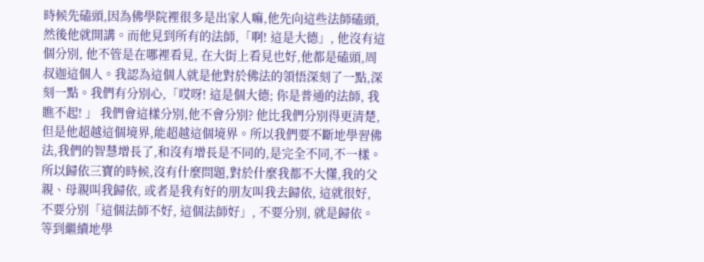時候先磕頭,因為佛學院裡很多是出家人嘛,他先向這些法師磕頭,然後他就開講。而他見到所有的法師,「啊! 這是大德」, 他沒有這個分別, 他不管是在哪裡看見, 在大街上看見也好,他都是磕頭,周叔迦這個人。我認為這個人就是他對於佛法的領悟深刻了一點,深刻一點。我們有分別心,「哎呀! 這是個大德; 你是普通的法師, 我瞧不起! 」 我們會這樣分別,他不會分別? 他比我們分別得更清楚,但是他超越這個境界,能超越這個境界。所以我們要不斷地學習佛法,我們的智慧增長了,和沒有增長是不同的,是完全不同,不一樣。所以歸依三寶的時候,沒有什麼問題,對於什麼我都不大懂,我的父親、母親叫我歸依, 或者是我有好的朋友叫我去歸依, 這就很好, 不要分別「這個法師不好, 這個法師好」, 不要分別, 就是歸依。 等到繼續地學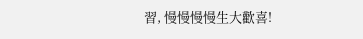習, 慢慢慢慢生大歡喜!